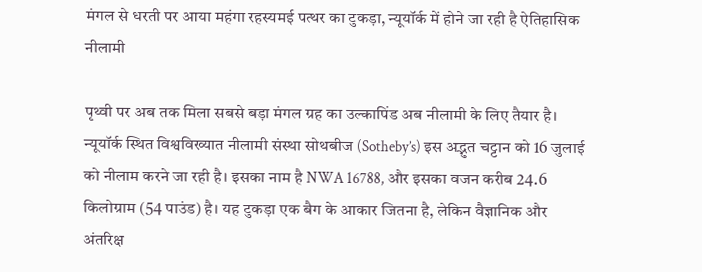मंगल से धरती पर आया महंगा रहस्यमई पत्थर का टुकड़ा, न्यूयॉर्क में होने जा रही है ऐतिहासिक नीलामी

पृथ्वी पर अब तक मिला सबसे बड़ा मंगल ग्रह का उल्कापिंड अब नीलामी के लिए तैयार है। न्यूयॉर्क स्थित विश्वविख्यात नीलामी संस्था सोथबीज (Sotheby’s) इस अद्भुत चट्टान को 16 जुलाई को नीलाम करने जा रही है। इसका नाम है NWA 16788, और इसका वजन करीब 24.6 किलोग्राम (54 पाउंड) है। यह टुकड़ा एक बैग के आकार जितना है, लेकिन वैज्ञानिक और अंतरिक्ष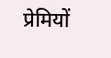प्रेमियों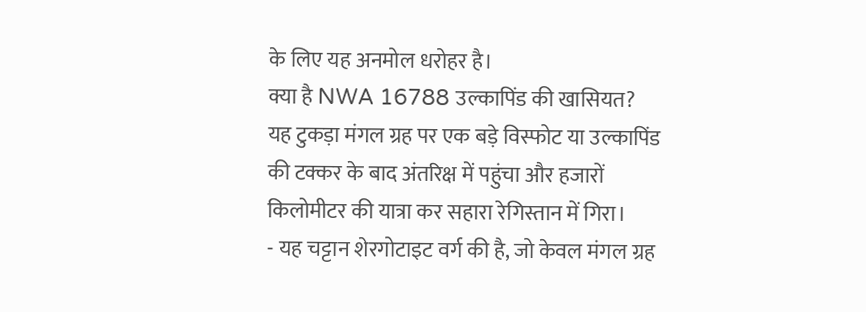के लिए यह अनमोल धरोहर है।
क्या है NWA 16788 उल्कापिंड की खासियत?
यह टुकड़ा मंगल ग्रह पर एक बड़े विस्फोट या उल्कापिंड की टक्कर के बाद अंतरिक्ष में पहुंचा और हजारों किलोमीटर की यात्रा कर सहारा रेगिस्तान में गिरा।
- यह चट्टान शेरगोटाइट वर्ग की है, जो केवल मंगल ग्रह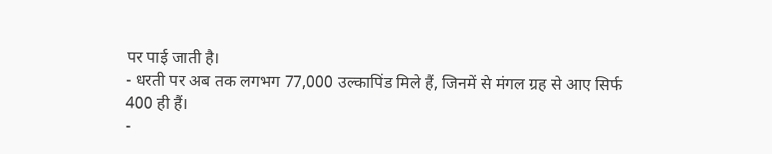पर पाई जाती है।
- धरती पर अब तक लगभग 77,000 उल्कापिंड मिले हैं, जिनमें से मंगल ग्रह से आए सिर्फ 400 ही हैं।
-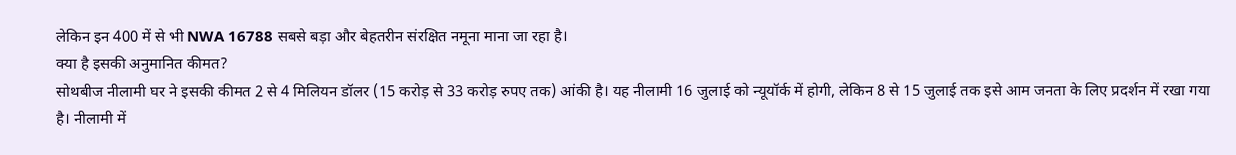लेकिन इन 400 में से भी NWA 16788 सबसे बड़ा और बेहतरीन संरक्षित नमूना माना जा रहा है।
क्या है इसकी अनुमानित कीमत?
सोथबीज नीलामी घर ने इसकी कीमत 2 से 4 मिलियन डॉलर (15 करोड़ से 33 करोड़ रुपए तक) आंकी है। यह नीलामी 16 जुलाई को न्यूयॉर्क में होगी, लेकिन 8 से 15 जुलाई तक इसे आम जनता के लिए प्रदर्शन में रखा गया है। नीलामी में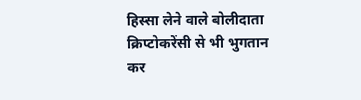हिस्सा लेने वाले बोलीदाता क्रिप्टोकरेंसी से भी भुगतान कर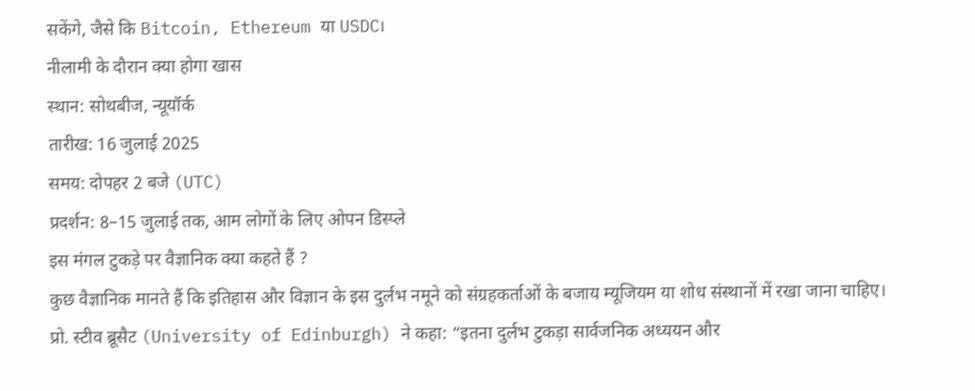सकेंगे, जैसे कि Bitcoin, Ethereum या USDC।
नीलामी के दौरान क्या होगा खास
स्थान: सोथबीज, न्यूयॉर्क
तारीख: 16 जुलाई 2025
समय: दोपहर 2 बजे (UTC)
प्रदर्शन: 8–15 जुलाई तक, आम लोगों के लिए ओपन डिस्प्ले
इस मंगल टुकड़े पर वैज्ञानिक क्या कहते हैं ?
कुछ वैज्ञानिक मानते हैं कि इतिहास और विज्ञान के इस दुर्लभ नमूने को संग्रहकर्ताओं के बजाय म्यूजियम या शोध संस्थानों में रखा जाना चाहिए।
प्रो. स्टीव ब्रूसैट (University of Edinburgh) ने कहा: “इतना दुर्लभ टुकड़ा सार्वजनिक अध्ययन और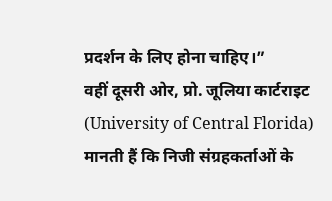प्रदर्शन के लिए होना चाहिए।”
वहीं दूसरी ओर, प्रो. जूलिया कार्टराइट (University of Central Florida) मानती हैं कि निजी संग्रहकर्ताओं के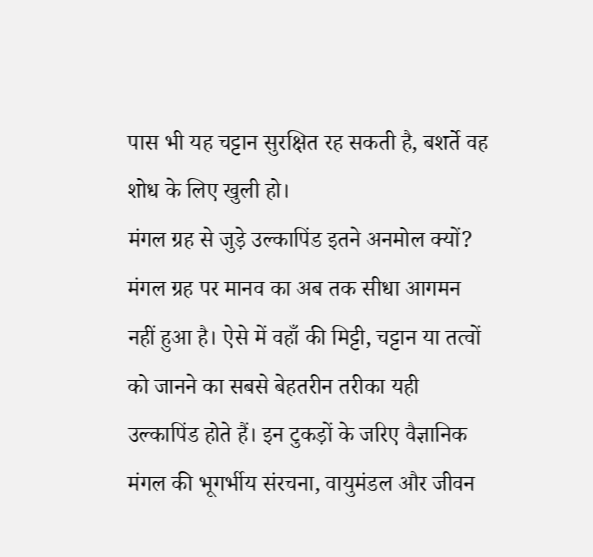पास भी यह चट्टान सुरक्षित रह सकती है, बशर्ते वह शोध के लिए खुली हो।
मंगल ग्रह से जुड़े उल्कापिंड इतने अनमोल क्यों?
मंगल ग्रह पर मानव का अब तक सीधा आगमन नहीं हुआ है। ऐसे में वहाँ की मिट्टी, चट्टान या तत्वों को जानने का सबसे बेहतरीन तरीका यही उल्कापिंड होते हैं। इन टुकड़ों के जरिए वैज्ञानिक मंगल की भूगर्भीय संरचना, वायुमंडल और जीवन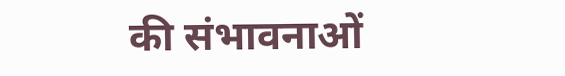की संभावनाओं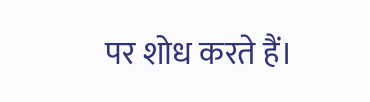पर शोध करते हैं।